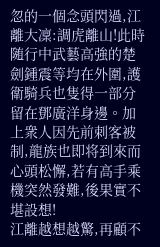忽的一個念頭閃過,江離大凜:調虎離山!此時随行中武藝高強的楚劍鍾震等均在外圍,護衛騎兵也隻得一部分留在鄧廣洋身邊。加上衆人因先前刺客被制,龍族也即将到來而心頭松懈,若有高手乘機突然發難,後果實不堪設想!
江離越想越驚,再顧不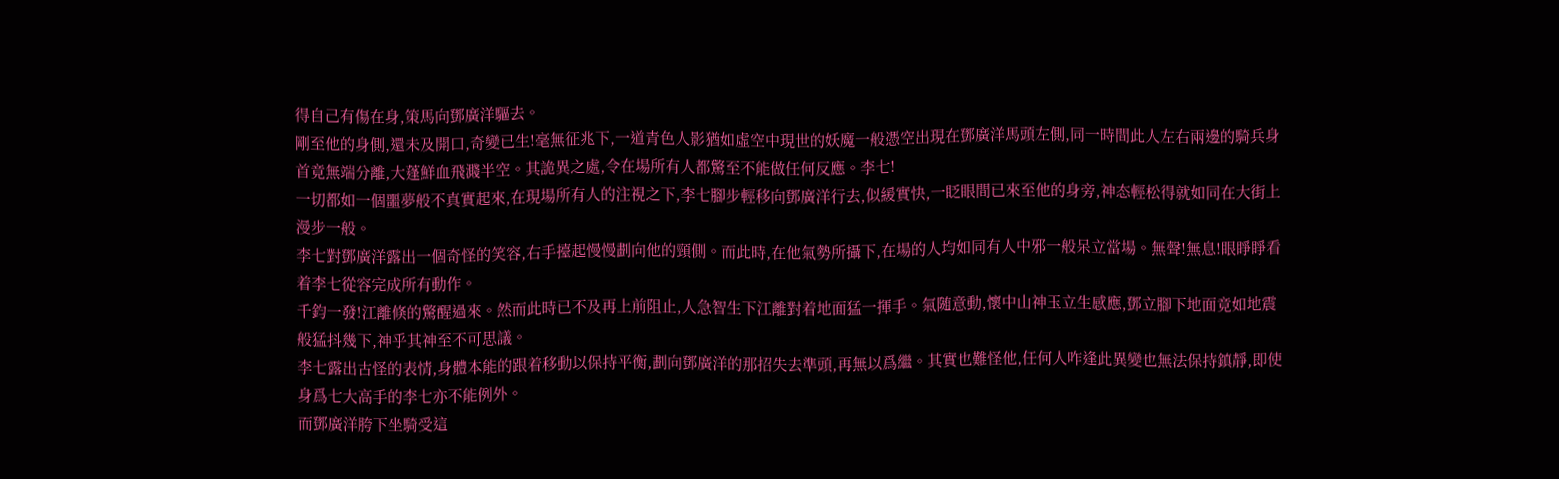得自己有傷在身,策馬向鄧廣洋驅去。
剛至他的身側,還未及開口,奇變已生!毫無征兆下,一道青色人影猶如虛空中現世的妖魔一般憑空出現在鄧廣洋馬頭左側,同一時間此人左右兩邊的騎兵身首竟無端分離,大蓬鮮血飛濺半空。其詭異之處,令在場所有人都驚至不能做任何反應。李七!
一切都如一個噩夢般不真實起來,在現場所有人的注視之下,李七腳步輕移向鄧廣洋行去,似緩實快,一眨眼間已來至他的身旁,神态輕松得就如同在大街上漫步一般。
李七對鄧廣洋露出一個奇怪的笑容,右手擡起慢慢劃向他的頸側。而此時,在他氣勢所攝下,在場的人均如同有人中邪一般呆立當場。無聲!無息!眼睜睜看着李七從容完成所有動作。
千鈞一發!江離倏的驚醒過來。然而此時已不及再上前阻止,人急智生下江離對着地面猛一揮手。氣随意動,懷中山神玉立生感應,鄧立腳下地面竟如地震般猛抖幾下,神乎其神至不可思議。
李七露出古怪的表情,身體本能的跟着移動以保持平衡,劃向鄧廣洋的那招失去準頭,再無以爲繼。其實也難怪他,任何人咋逢此異變也無法保持鎮靜,即使身爲七大高手的李七亦不能例外。
而鄧廣洋胯下坐騎受這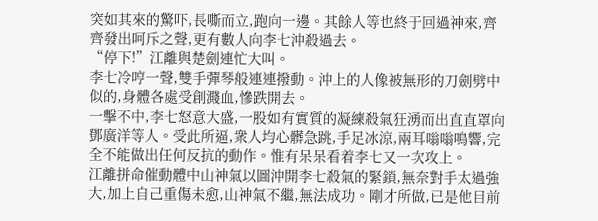突如其來的驚吓,長嘶而立,跑向一邊。其餘人等也終于回過神來,齊齊發出呵斥之聲,更有數人向李七沖殺過去。
“停下!”江離與楚劍連忙大叫。
李七冷哼一聲,雙手彈琴般連連撥動。沖上的人像被無形的刀劍劈中似的,身體各處受創濺血,慘跌開去。
一擊不中,李七怒意大盛,一股如有實質的凝練殺氣狂湧而出直直罩向鄧廣洋等人。受此所逼,衆人均心髒急跳,手足冰涼,兩耳嗡嗡鳴響,完全不能做出任何反抗的動作。惟有呆呆看着李七又一次攻上。
江離拼命催動體中山神氣以圖沖開李七殺氣的緊鎖,無奈對手太過強大,加上自己重傷未愈,山神氣不繼,無法成功。剛才所做,已是他目前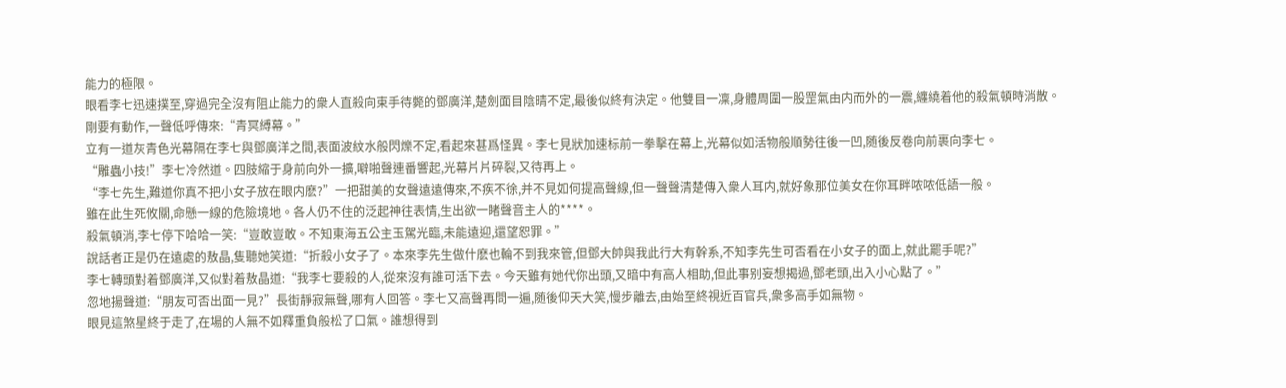能力的極限。
眼看李七迅速撲至,穿過完全沒有阻止能力的衆人直殺向束手待斃的鄧廣洋,楚劍面目陰晴不定,最後似終有決定。他雙目一凜,身體周圍一股罡氣由内而外的一震,纏繞着他的殺氣頓時消散。
剛要有動作,一聲低呼傳來:“青冥縛幕。”
立有一道灰青色光幕隔在李七與鄧廣洋之間,表面波紋水般閃爍不定,看起來甚爲怪異。李七見狀加速标前一拳擊在幕上,光幕似如活物般順勢往後一凹,随後反卷向前裹向李七。
“雕蟲小技!”李七冷然道。四肢縮于身前向外一擴,噼啪聲連番響起,光幕片片碎裂,又待再上。
“李七先生,難道你真不把小女子放在眼内麽?”一把甜美的女聲遠遠傳來,不疾不徐,并不見如何提高聲線,但一聲聲清楚傳入衆人耳内,就好象那位美女在你耳畔哝哝低語一般。
雖在此生死攸關,命懸一線的危險境地。各人仍不住的泛起神往表情,生出欲一睹聲音主人的****。
殺氣頓消,李七停下哈哈一笑:“豈敢豈敢。不知東海五公主玉駕光臨,未能遠迎,還望恕罪。”
說話者正是仍在遠處的敖晶,隻聽她笑道:“折殺小女子了。本來李先生做什麽也輪不到我來管,但鄧大帥與我此行大有幹系,不知李先生可否看在小女子的面上,就此罷手呢?”
李七轉頭對着鄧廣洋,又似對着敖晶道:“我李七要殺的人,從來沒有誰可活下去。今天雖有她代你出頭,又暗中有高人相助,但此事别妄想揭過,鄧老頭,出入小心點了。”
忽地揚聲道:“朋友可否出面一見?”長街靜寂無聲,哪有人回答。李七又高聲再問一遍,随後仰天大笑,慢步離去,由始至終視近百官兵,衆多高手如無物。
眼見這煞星終于走了,在場的人無不如釋重負般松了口氣。誰想得到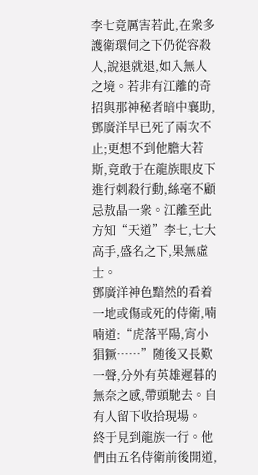李七竟厲害若此,在衆多護衛環伺之下仍從容殺人,說退就退,如入無人之境。若非有江離的奇招與那神秘者暗中襄助,鄧廣洋早已死了兩次不止;更想不到他膽大若斯,竟敢于在龍族眼皮下進行刺殺行動,絲毫不顧忌敖晶一衆。江離至此方知“天道”李七,七大高手,盛名之下,果無虛士。
鄧廣洋神色黯然的看着一地或傷或死的侍衛,喃喃道:“虎落平陽,宵小猖獗……”随後又長歎一聲,分外有英雄遲暮的無奈之感,帶頭馳去。自有人留下收拾現場。
終于見到龍族一行。他們由五名侍衛前後開道,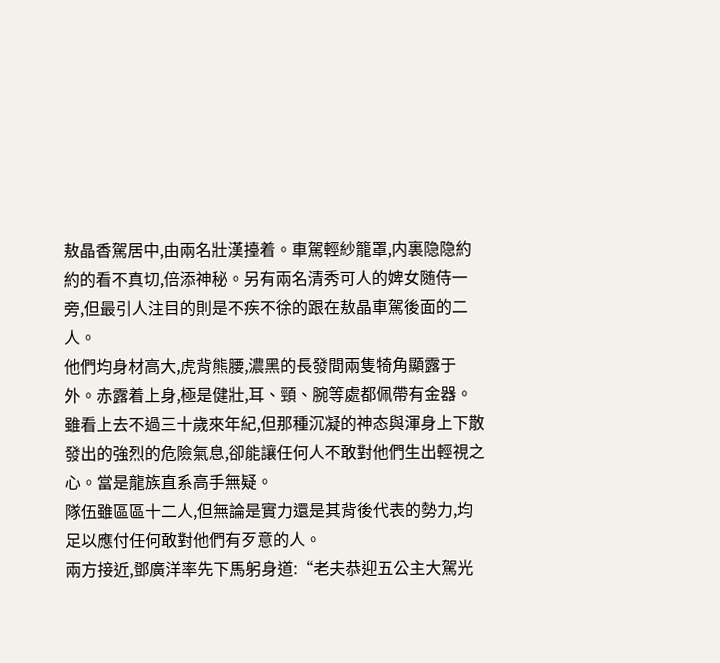敖晶香駕居中,由兩名壯漢擡着。車駕輕紗籠罩,内裏隐隐約約的看不真切,倍添神秘。另有兩名清秀可人的婢女随侍一旁,但最引人注目的則是不疾不徐的跟在敖晶車駕後面的二人。
他們均身材高大,虎背熊腰,濃黑的長發間兩隻犄角顯露于外。赤露着上身,極是健壯,耳、頸、腕等處都佩帶有金器。雖看上去不過三十歲來年紀,但那種沉凝的神态與渾身上下散發出的強烈的危險氣息,卻能讓任何人不敢對他們生出輕視之心。當是龍族直系高手無疑。
隊伍雖區區十二人,但無論是實力還是其背後代表的勢力,均足以應付任何敢對他們有歹意的人。
兩方接近,鄧廣洋率先下馬躬身道:“老夫恭迎五公主大駕光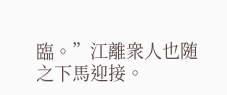臨。”江離衆人也随之下馬迎接。